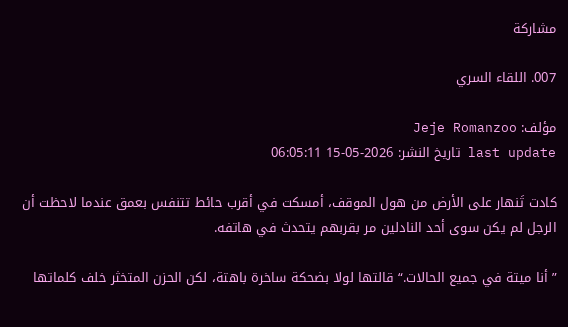مشاركة

007. اللقاء السري

مؤلف: Jeje Romanzoo
last update تاريخ النشر: 2026-05-15 06:05:11

كادت تَنهار على الأرض من هول الموقف، أمسكت في أقرب حائط تتنفس بعمق عندما لاحظت أن الرجل لم يكن سوى أحد النادلين مر بقربهم يتحدث في هاتفه.

”أنا ميتة في جميع الحالات.“ قالتها لولا بضحكة ساخرة باهتة، لكن الحزن المتخثر خلف كلماتها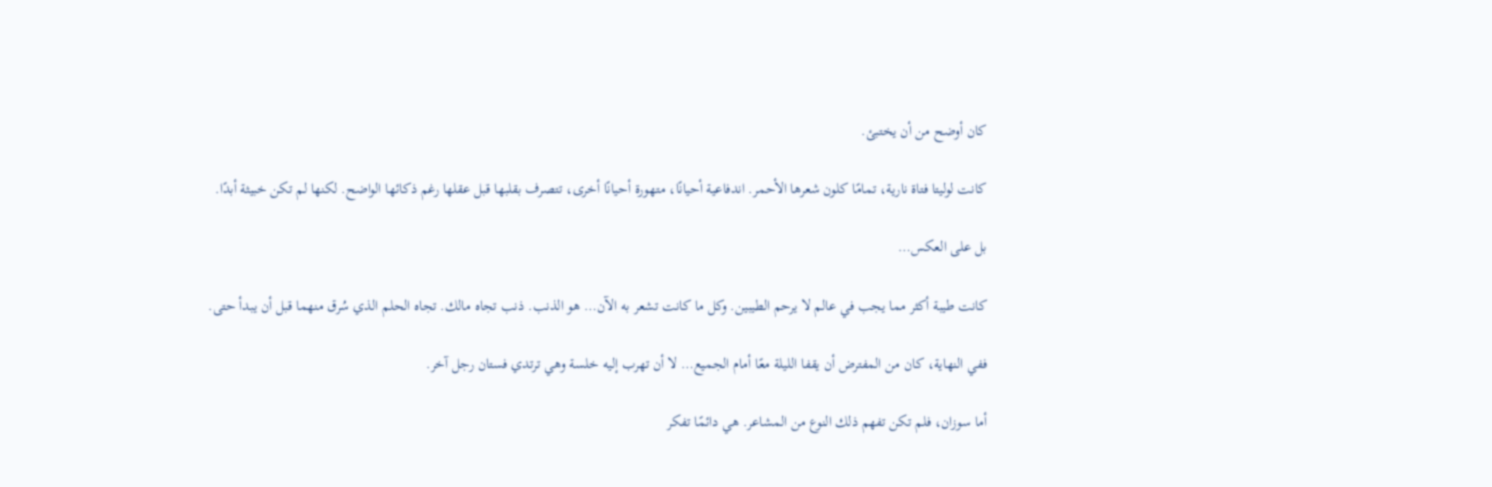كان أوضح من أن يختبئ.

كانت لوليتا فتاة نارية، تمامًا كلون شعرها الأحمر. اندفاعية أحيانًا، متهورة أحيانًا أخرى، تتصرف بقلبها قبل عقلها رغم ذكائها الواضح. لكنها لم تكن خبيثة أبدًا.

بل على العكس…

كانت طيبة أكثر مما يجب في عالم لا يرحم الطيبين. وكل ما كانت تشعر به الآن… هو الذنب. ذنب تجاه مالك. تجاه الحلم الذي سُرق منهما قبل أن يبدأ حتى.

ففي النهاية، كان من المفترض أن يقفا الليلة معًا أمام الجميع… لا أن تهرب إليه خلسة وهي ترتدي فستان رجل آخر.

أما سوزان، فلم تكن تفهم ذلك النوع من المشاعر. هي دائمًا تفكر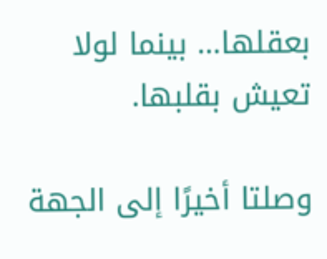بعقلها… بينما لولا تعيش بقلبها.

وصلتا أخيرًا إلى الجهة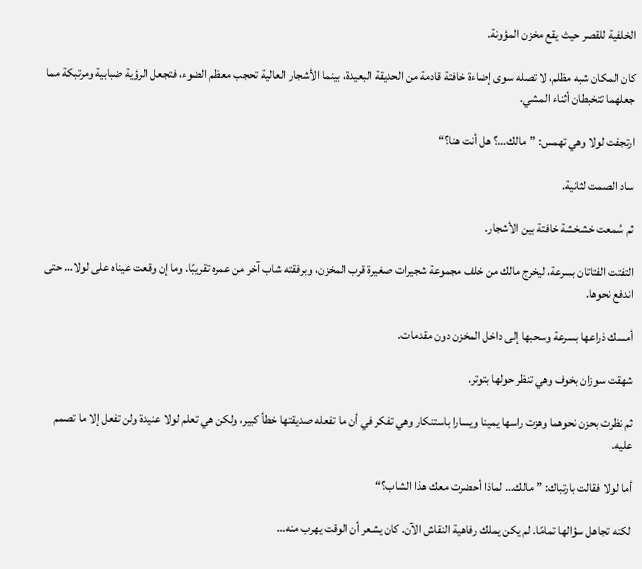الخلفية للقصر حيث يقع مخزن المؤونة.

كان المكان شبه مظلم، لا تصله سوى إضاءة خافتة قادمة من الحديقة البعيدة، بينما الأشجار العالية تحجب معظم الضوء، فتجعل الرؤية ضبابية ومرتبكة مما جعلهما تتخبطان أثناء المشي.

ارتجفت لولا وهي تهمس: ”مالك…؟ هل أنت هنا؟“

ساد الصمت لثانية.

ثم سُمعت خشخشة خافتة بين الأشجار.

التفتت الفتاتان بسرعة، ليخرج مالك من خلف مجموعة شجيرات صغيرة قرب المخزن، وبرفقته شاب آخر من عمره تقريبًا. وما إن وقعت عيناه على لولا… حتى اندفع نحوها.

أمسك ذراعها بسرعة وسحبها إلى داخل المخزن دون مقدمات.

شهقت سوزان بخوف وهي تنظر حولها بتوتر.

ثم نظرت بحزن نحوهما وهزت راسها يمينا ويسارا باستنكار وهي تفكر في أن ما تفعله صديقتها خطأ كبير، ولكن هي تعلم لولا عنيدة ولن تفعل إلا ما تصمم عليه.

أما لولا فقالت بارتباك: ”مالك… لماذا أحضرت معك هذا الشاب؟“

لكنه تجاهل سؤالها تمامًا. لم يكن يملك رفاهية النقاش الآن. كان يشعر أن الوقت يهرب منه…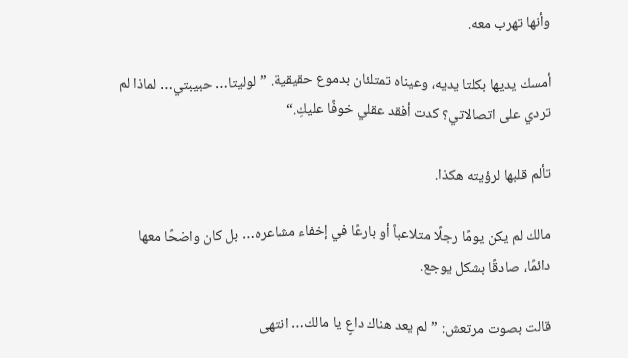وأنها تهرب معه.

أمسك يديها بكلتا يديه، وعيناه تمتلئان بدموع حقيقية. ”لوليتا… حبيبتي… لماذا لم تردي على اتصالاتي؟ كدت أفقد عقلي خوفًا عليكِ.“

تألم قلبها لرؤيته هكذا.

مالك لم يكن يومًا رجلًا متلاعباً أو بارعًا في إخفاء مشاعره… بل كان واضحًا معها دائمًا، صادقًا بشكل يوجع.

قالت بصوت مرتعش: ”لم يعد هناك داعٍ يا مالك… انتهى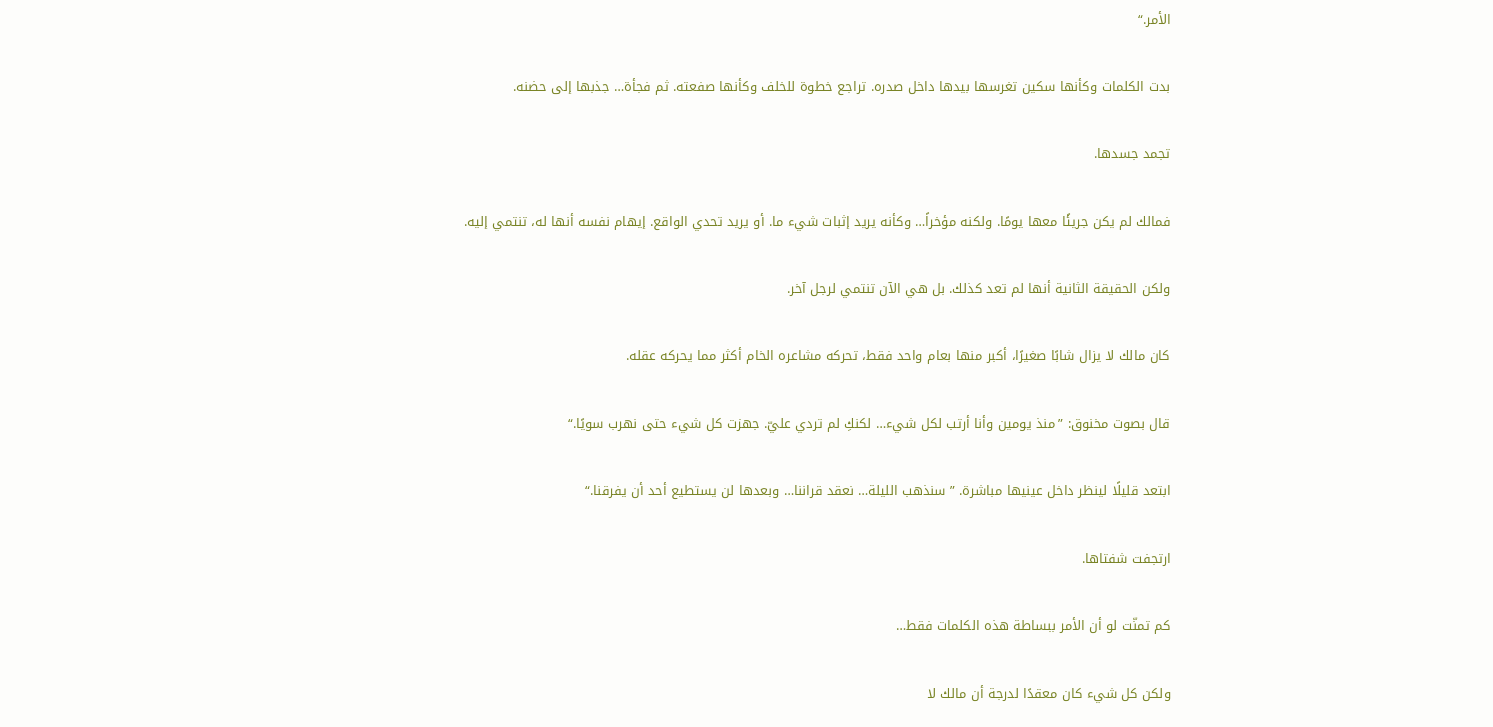الأمر.“

بدت الكلمات وكأنها سكين تغرسها بيدها داخل صدره. تراجع خطوة للخلف وكأنها صفعته. ثم فجأة… جذبها إلى حضنه.

تجمد جسدها.

فمالك لم يكن جريئًا معها يومًا. ولكنه مؤخراً… وكأنه يريد إثبات شيء ما. أو يريد تحدي الواقع. إيهام نفسه أنها له، تنتمي إليه.

ولكن الحقيقة الثانية أنها لم تعد كذلك. بل هي الآن تنتمي لرجل آخر.

كان مالك لا يزال شابًا صغيرًا، أكبر منها بعام واحد فقط، تحركه مشاعره الخام أكثر مما يحركه عقله.

قال بصوت مخنوق: ”منذ يومين وأنا أرتب لكل شيء… لكنكِ لم تردي عليّ. جهزت كل شيء حتى نهرب سويًا.“

ابتعد قليلًا لينظر داخل عينيها مباشرة. ”سنذهب الليلة… نعقد قراننا… وبعدها لن يستطيع أحد أن يفرقنا.“

ارتجفت شفتاها.

كم تمنّت لو أن الأمر ببساطة هذه الكلمات فقط…

ولكن كل شيء كان معقدًا لدرجة أن مالك لا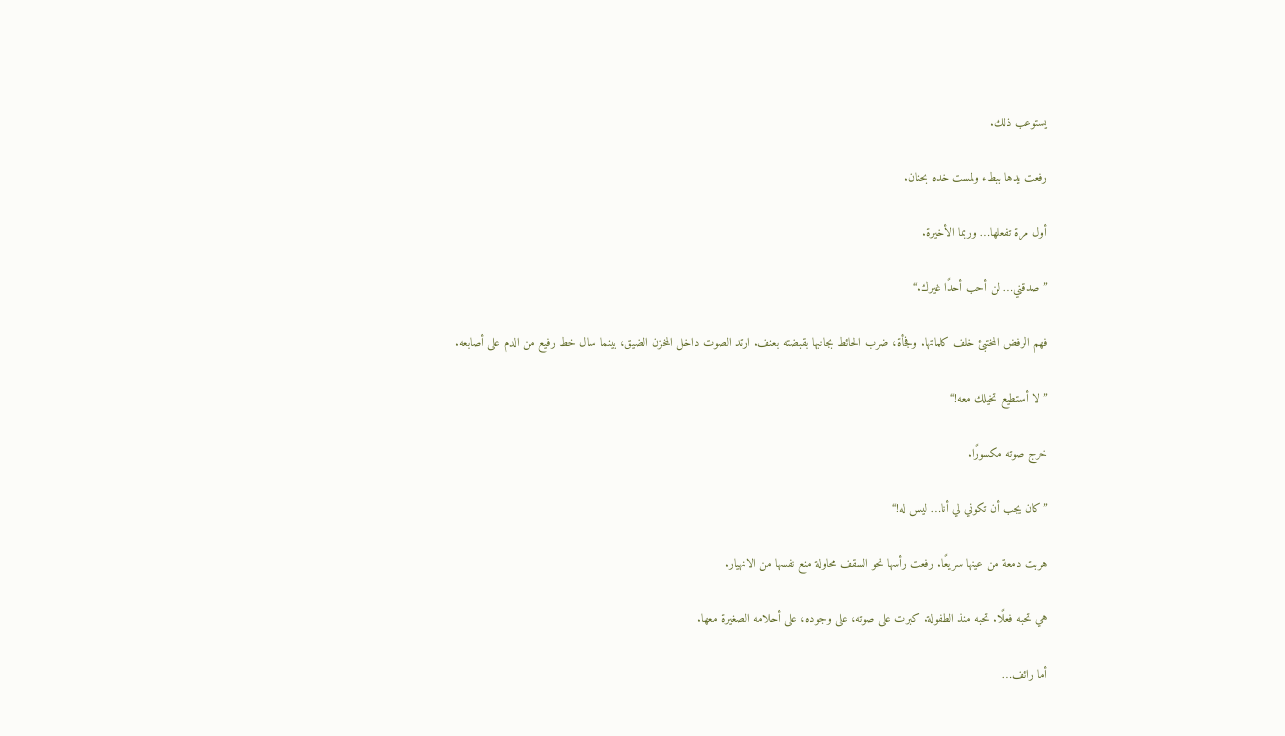يستوعب ذلك.

رفعت يدها ببطء ولمست خده بحنان.

أول مرة تفعلها… وربما الأخيرة.

”صدقني… لن أحب أحدًا غيرك.“

فهم الرفض المختبئ خلف كلماتها. وفجأة، ضرب الحائط بجانبها بقبضته بعنف. ارتد الصوت داخل المخزن الضيق، بينما سال خط رفيع من الدم على أصابعه.

”لا أستطيع تخيلك معه!“

خرج صوته مكسورًا.

”كان يجب أن تكوني لي أنا… ليس له!“

هربت دمعة من عينها سريعًا. رفعت رأسها نحو السقف محاولة منع نفسها من الانهيار.

هي تحبه فعلًا. تحبه منذ الطفولة. كبرت على صوته، على وجوده، على أحلامه الصغيرة معها.

أما رائف…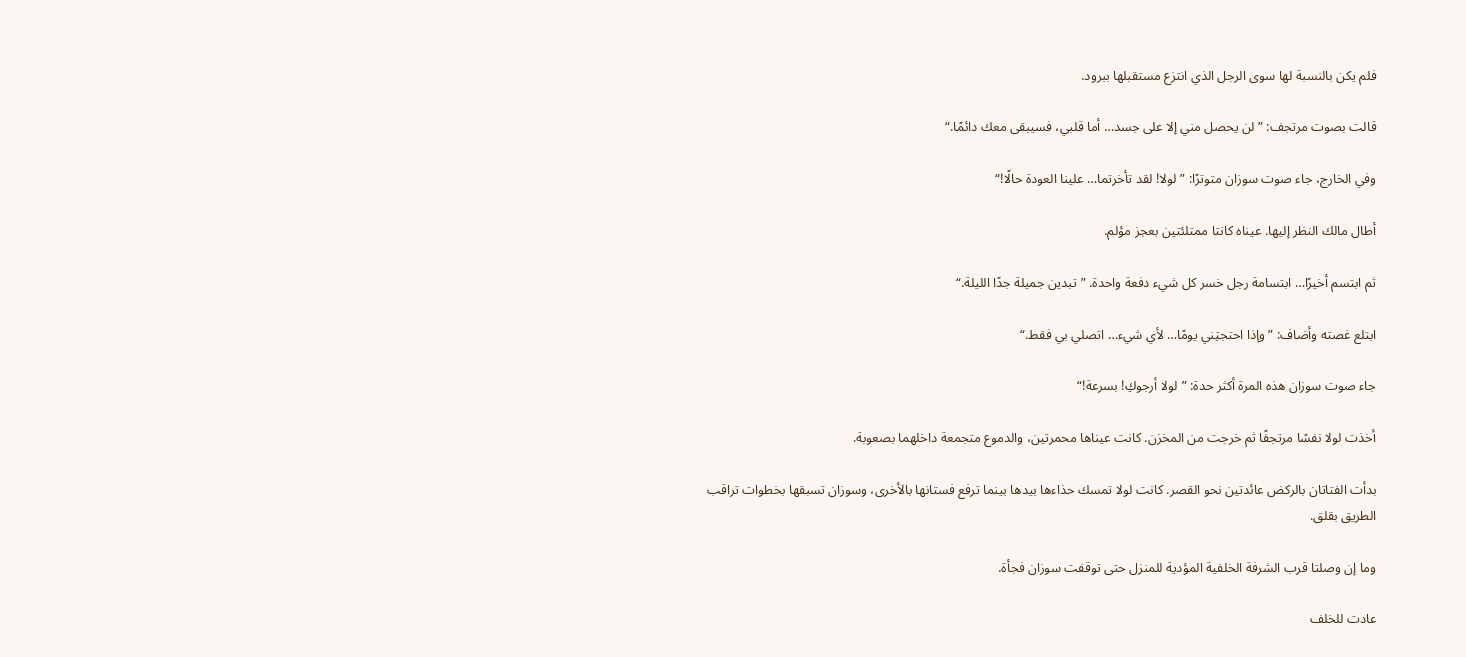فلم يكن بالنسبة لها سوى الرجل الذي انتزع مستقبلها ببرود.

قالت بصوت مرتجف: ”لن يحصل مني إلا على جسد… أما قلبي، فسيبقى معك دائمًا.“

وفي الخارج، جاء صوت سوزان متوترًا: ”لولا! لقد تأخرتما… علينا العودة حالًا!“

أطال مالك النظر إليها. عيناه كانتا ممتلئتين بعجز مؤلم.

ثم ابتسم أخيرًا… ابتسامة رجل خسر كل شيء دفعة واحدة. ”تبدين جميلة جدًا الليلة.“

ابتلع غصته وأضاف: ”وإذا احتجتِني يومًا… لأي شيء… اتصلي بي فقط.“

جاء صوت سوزان هذه المرة أكثر حدة: ”لولا أرجوكِ! بسرعة!“

أخذت لولا نفسًا مرتجفًا ثم خرجت من المخزن. كانت عيناها محمرتين، والدموع متجمعة داخلهما بصعوبة.

بدأت الفتاتان بالركض عائدتين نحو القصر. كانت لولا تمسك حذاءها بيدها بينما ترفع فستانها بالأخرى، وسوزان تسبقها بخطوات تراقب الطريق بقلق.

وما إن وصلتا قرب الشرفة الخلفية المؤدية للمنزل حتى توقفت سوزان فجأة.

عادت للخلف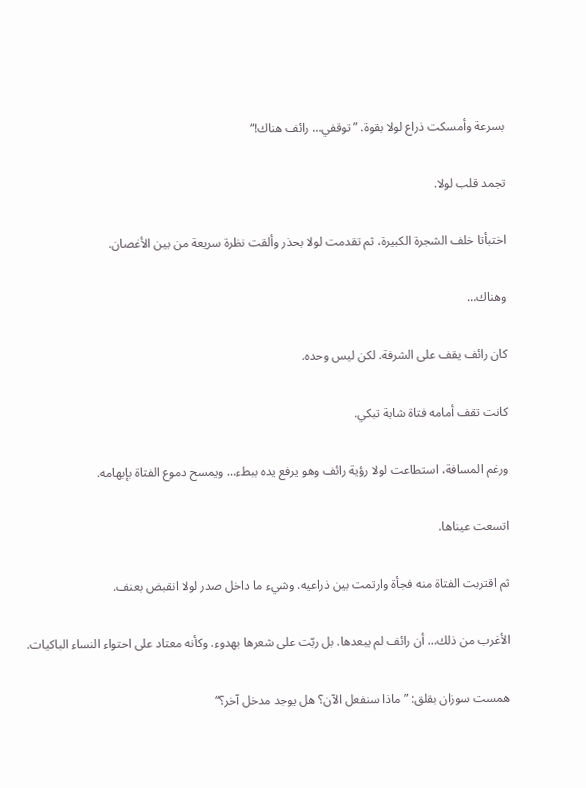بسرعة وأمسكت ذراع لولا بقوة. ”توقفي… رائف هناك!“

تجمد قلب لولا.

اختبأتا خلف الشجرة الكبيرة، ثم تقدمت لولا بحذر وألقت نظرة سريعة من بين الأغصان.

وهناك…

كان رائف يقف على الشرفة. لكن ليس وحده.

كانت تقف أمامه فتاة شابة تبكي.

ورغم المسافة، استطاعت لولا رؤية رائف وهو يرفع يده ببطء… ويمسح دموع الفتاة بإبهامه.

اتسعت عيناها.

ثم اقتربت الفتاة منه فجأة وارتمت بين ذراعيه. وشيء ما داخل صدر لولا انقبض بعنف.

الأغرب من ذلك… أن رائف لم يبعدها. بل ربّت على شعرها بهدوء. وكأنه معتاد على احتواء النساء الباكيات.

همست سوزان بقلق: ”ماذا سنفعل الآن؟ هل يوجد مدخل آخر؟“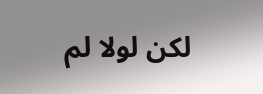لكن لولا لم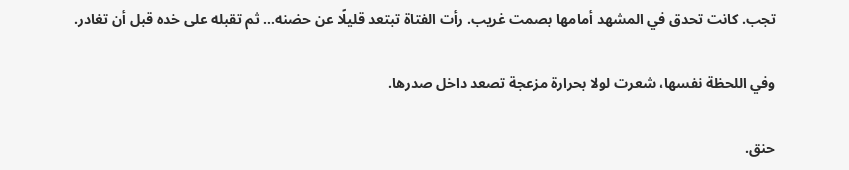تجب. كانت تحدق في المشهد أمامها بصمت غريب. رأت الفتاة تبتعد قليلًا عن حضنه… ثم تقبله على خده قبل أن تغادر.

وفي اللحظة نفسها، شعرت لولا بحرارة مزعجة تصعد داخل صدرها.

حنق.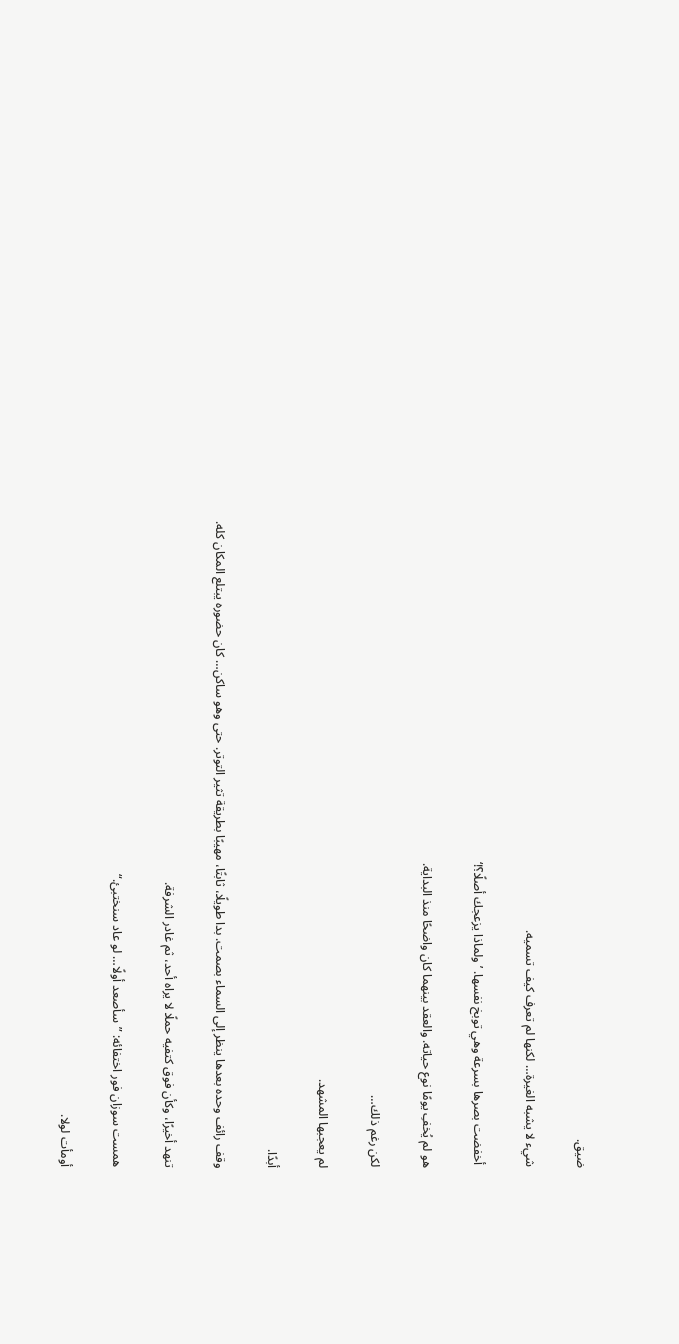ضيق.

شيء لا يشبه الغيرة… لكنها لم تعرف كيف تسميه.

 أخفضت بصرها بسرعة وهي توبخ نفسها. ’ولماذا يزعجك أصلًا؟!‘

هو لم يُخفِ يومًا نوع حياته. والعقد بينهما كان واضحًا منذ البداية.

لكن رغم ذلك…

لم يعجبها المشهد.

أبدًا.

وقف رائف وحده بعدها ينظر إلى السماء بصمت. بدا طويلًا، ثابتًا، مهيبًا بطريقة تثير التوتر. حتى وهو ساكن… كان حضوره يبتلع المكان كله.

تنهد أخيرًا، وكأن فوق كتفيه حملًا لا يراه أحد، ثم غادر الشرفة.

همست سوزان فور اختفائه: ”سأصعد أولًا… لو عاد سنختبئ.“

أومأت لولا.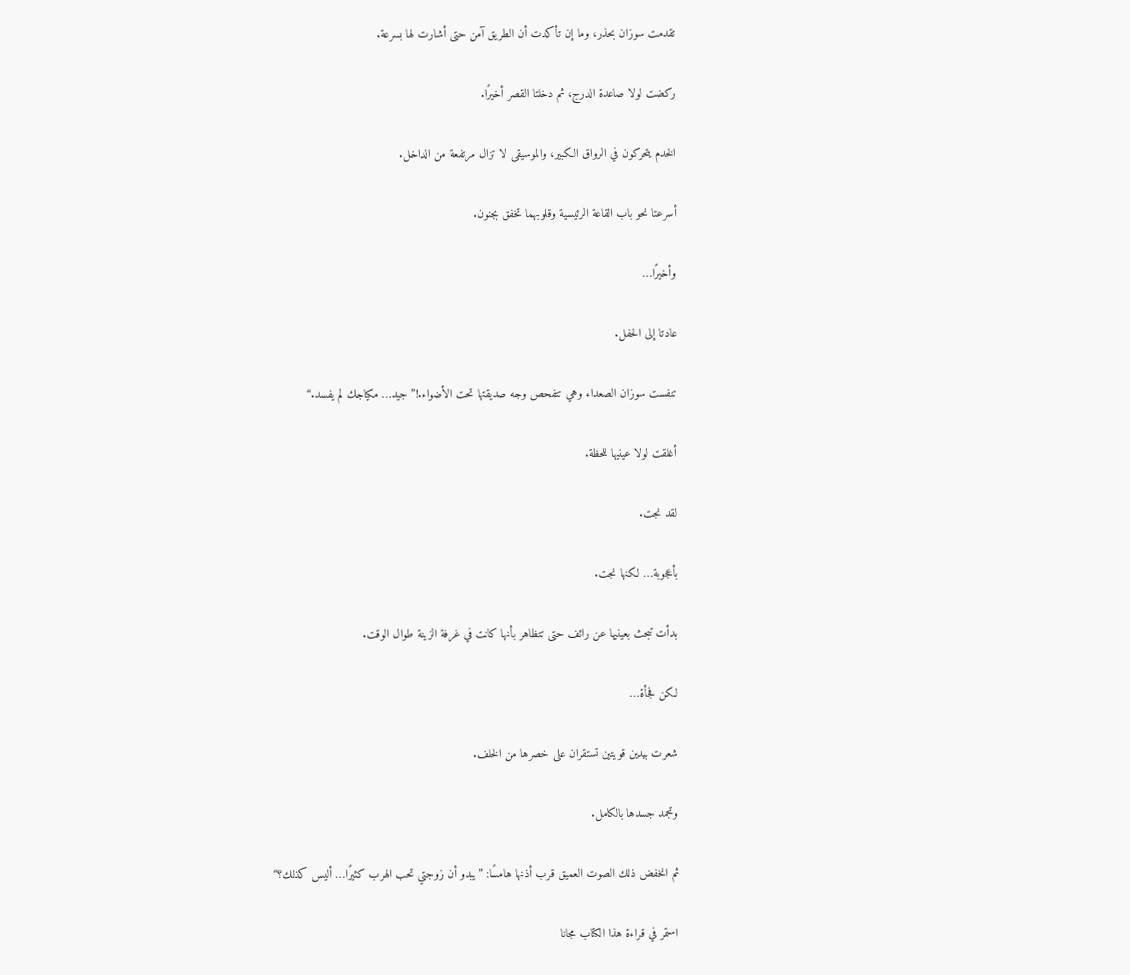تقدمت سوزان بحذر، وما إن تأكدت أن الطريق آمن حتى أشارت لها بسرعة.

ركضت لولا صاعدة الدرج، ثم دخلتا القصر أخيرًا.

الخدم يتحركون في الرواق الكبير، والموسيقى لا تزال مرتفعة من الداخل.

أسرعتا نحو باب القاعة الرئيسية وقلوبهما تخفق بجنون.

وأخيرًا…

عادتا إلى الحفل.

تنفست سوزان الصعداء وهي تتفحص وجه صديقتها تحت الأضواء.!”جيد… مكياجك لم يفسد.“

أغلقت لولا عينيها للحظة.

لقد نجت.

بأعجوبة… لكنها نجت.

بدأت تبحث بعينيها عن رائف حتى تتظاهر بأنها كانت في غرفة الزينة طوال الوقت.

لكن فجأة…

شعرت بيدين قويتين تستقران على خصرها من الخلف.

وتجمد جسدها بالكامل.

ثم انخفض ذلك الصوت العميق قرب أذنها هامسًا: ”يبدو أن زوجتي تحب الهرب كثيرًا… أليس كذلك؟“

استمر في قراءة هذا الكتاب مجانا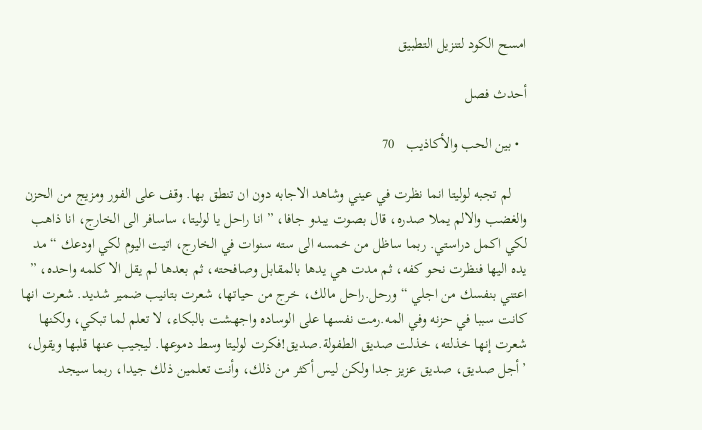امسح الكود لتنزيل التطبيق

أحدث فصل

  • بين الحب والأكاذيب   70

    لم تجبه لوليتا انما نظرت في عيني وشاهد الاجابه دون ان تنطق بها. وقف على الفور ومزيج من الحزن والغضب والالم يملا صدره، قال بصوت يبدو جافا، ” انا راحل يا لوليتا، ساسافر الى الخارج، انا ذاهب لكي اكمل دراستي. ربما ساظل من خمسه الى سته سنوات في الخارج، اتيت اليوم لكي اودعك “مد يده اليها فنظرت نحو كفه، ثم مدت هي يدها بالمقابل وصافحته، ثم بعدها لم يقل الا كلمه واحده، ” اعتني بنفسك من اجلي “ ورحل.راحل مالك، خرج من حياتها، شعرت بتانيب ضمير شديد. شعرت انها كانت سببا في حزنه وفي المه.رمت نفسها على الوساده واجهشت بالبكاء، لا تعلم لما تبكي، ولكنها شعرت إنها خذلته، خذلت صديق الطفولة.صديق!فكرت لوليتا وسط دموعها. ليجيب عنها قلبها ويقول، ’أجل صديق، صديق عزيز جدا ولكن ليس أكثر من ذلك، وأنت تعلمين ذلك جيدا، ربما سيجد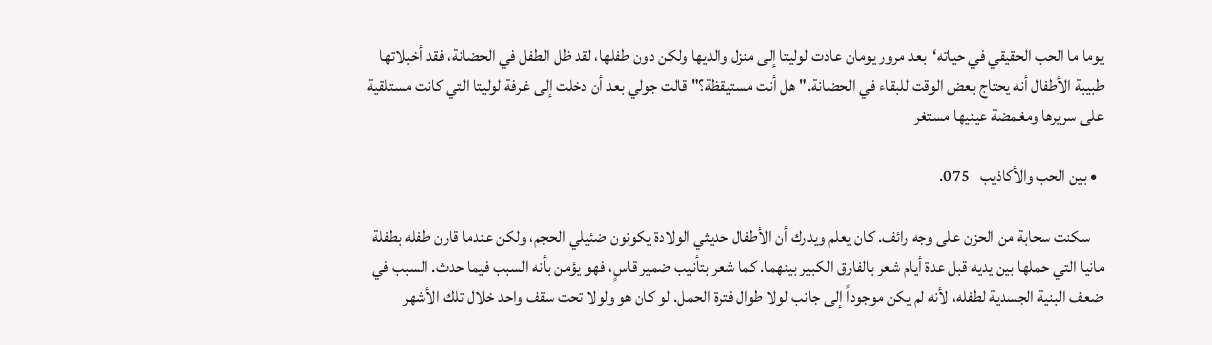يوما ما الحب الحقيقي في حياته‘بعد مرور يومان عادت لوليتا إلى منزل والديها ولكن دون طفلها، لقد ظل الطفل في الحضانة، فقد أخبلاتها طبيبة الأطفال أنه يحتاج بعض الوقت للبقاء في الحضانة."هل أنت مستيقظة؟" قالت جولي بعد أن دخلت إلى غرفة لوليتا التي كانت مستلقية على سريرها ومغمضة عينيها مستغر

  • بين الحب والأكاذيب   075.

    سكنت سحابة من الحزن على وجه رائف. كان يعلم ويدرك أن الأطفال حديثي الولادة يكونون ضئيلي الحجم، ولكن عندما قارن طفله بطفلة مانيا التي حملها بين يديه قبل عدة أيام شعر بالفارق الكبير بينهما. كما شعر بتأنيب ضمير قاسٍ، فهو يؤمن بأنه السبب فيما حدث. السبب في ضعف البنية الجسدية لطفله، لأنه لم يكن موجوداً إلى جانب لولا طوال فترة الحمل. لو كان هو ولولا تحت سقف واحد خلال تلك الأشهر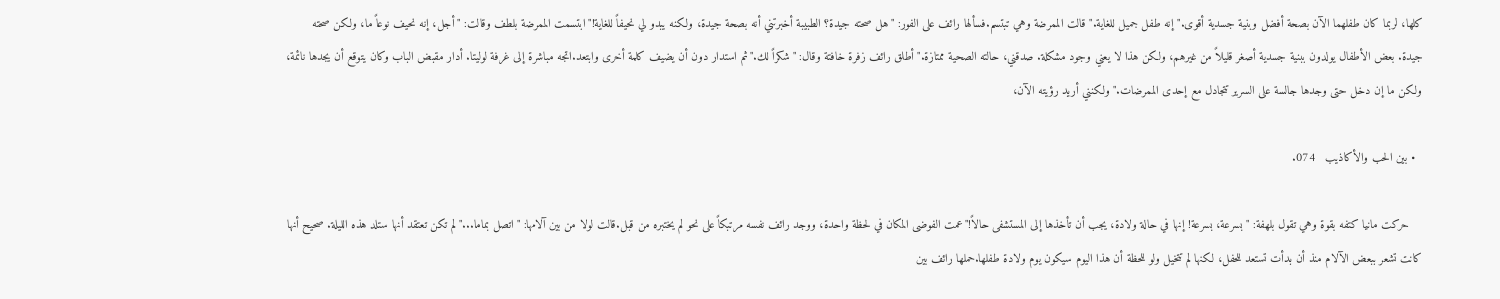كلها، لربما كان طفلهما الآن بصحة أفضل وبنية جسدية أقوى."إنه طفل جميل للغاية." قالت الممرضة وهي تبتسم.فسألها رائف على الفور: "هل صحته جيدة؟ الطبيبة أخبرتني أنه بصحة جيدة، ولكنه يبدو لي نحيفاً للغاية!"ابتسمت الممرضة بلطف وقالت: "أجل، إنه نحيف نوعاً ما، ولكن صحته جيدة. بعض الأطفال يولدون ببنية جسدية أصغر قليلاً من غيرهم، ولكن هذا لا يعني وجود مشكلة. صدقني، حالته الصحية ممتازة."أطلق رائف زفرة خافتة وقال: "شكراً لك."ثم استدار دون أن يضيف كلمة أخرى وابتعد.اتجه مباشرة إلى غرفة لوليتا. أدار مقبض الباب وكان يتوقع أن يجدها نائمة، ولكن ما إن دخل حتى وجدها جالسة على السرير تتجادل مع إحدى الممرضات."ولكنني أريد رؤيته الآن،

  • بين الحب والأكاذيب   074.

    حركت مانيا كتفه بقوة وهي تقول بلهفة: "بسرعة، بسرعة! إنها في حالة ولادة، يجب أن تأخذها إلى المستشفى حالاً!"عمت الفوضى المكان في لحظة واحدة، ووجد رائف نفسه مرتبكاً على نحو لم يختبره من قبل.قالت لولا من بين آلامها: "اتصل بماما..."لم تكن تعتقد أنها ستلد هذه الليلة. صحيح أنها كانت تشعر ببعض الآلام منذ أن بدأت تستعد للحفل، لكنها لم تتخيل ولو للحظة أن هذا اليوم سيكون يوم ولادة طفلها.حملها رائف بين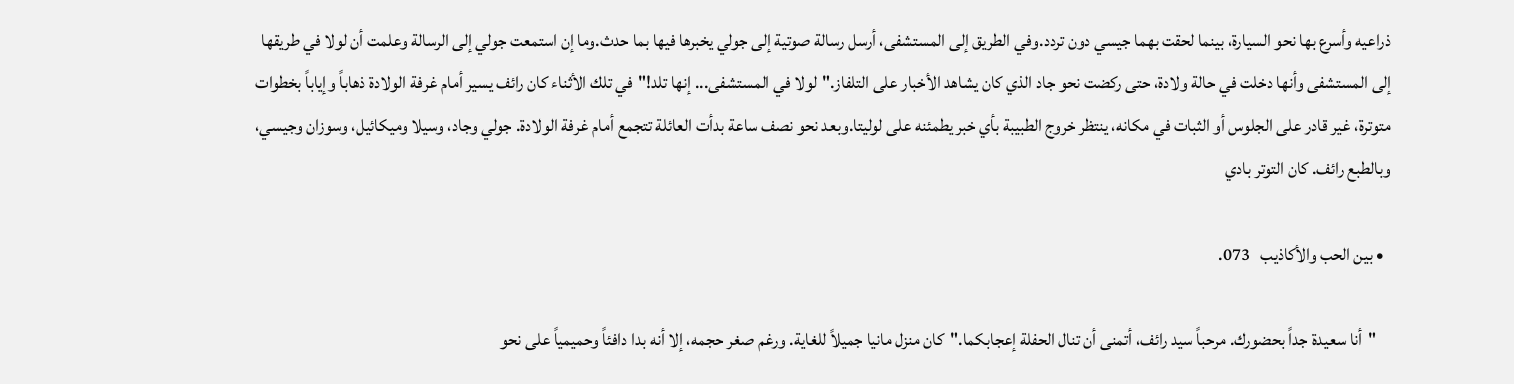ذراعيه وأسرع بها نحو السيارة، بينما لحقت بهما جيسي دون تردد.وفي الطريق إلى المستشفى، أرسل رسالة صوتية إلى جولي يخبرها فيها بما حدث.وما إن استمعت جولي إلى الرسالة وعلمت أن لولا في طريقها إلى المستشفى وأنها دخلت في حالة ولادة، حتى ركضت نحو جاد الذي كان يشاهد الأخبار على التلفاز."لولا في المستشفى... إنها تلد!"في تلك الأثناء كان رائف يسير أمام غرفة الولادة ذهاباً وإياباً بخطوات متوترة، غير قادر على الجلوس أو الثبات في مكانه، ينتظر خروج الطبيبة بأي خبر يطمئنه على لوليتا.وبعد نحو نصف ساعة بدأت العائلة تتجمع أمام غرفة الولادة. جولي وجاد، وسيلا وميكائيل، وسوزان وجيسي، وبالطبع رائف. كان التوتر بادي

  • بين الحب والأكاذيب   073.

    "أنا سعيدة جداً بحضورك. مرحباً سيد رائف، أتمنى أن تنال الحفلة إعجابكما."كان منزل مانيا جميلاً للغاية. ورغم صغر حجمه، إلا أنه بدا دافئاً وحميمياً على نحو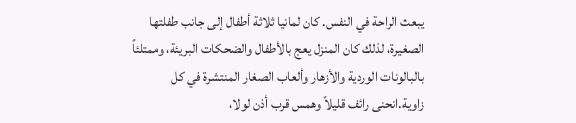يبعث الراحة في النفس. كان لمانيا ثلاثة أطفال إلى جانب طفلتها الصغيرة، لذلك كان المنزل يعج بالأطفال والضحكات البريئة، وممتلئاً بالبالونات الوردية والأزهار وألعاب الصغار المنتشرة في كل زاوية.انحنى رائف قليلاً وهمس قرب أذن لولا،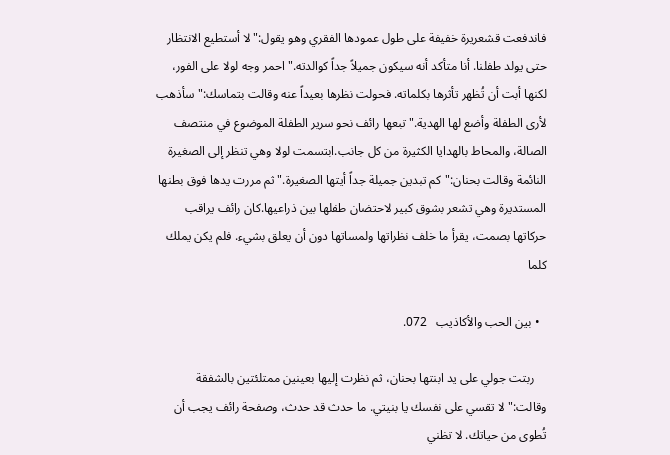فاندفعت قشعريرة خفيفة على طول عمودها الفقري وهو يقول:"لا أستطيع الانتظار حتى يولد طفلنا. أنا متأكد أنه سيكون جميلاً جداً كوالدته."احمر وجه لولا على الفور، لكنها أبت أن تُظهر تأثرها بكلماته. فحولت نظرها بعيداً عنه وقالت بتماسك:"سأذهب لأرى الطفلة وأضع لها الهدية."تبعها رائف نحو سرير الطفلة الموضوع في منتصف الصالة، والمحاط بالهدايا الكثيرة من كل جانب.ابتسمت لولا وهي تنظر إلى الصغيرة النائمة وقالت بحنان:"كم تبدين جميلة جداً أيتها الصغيرة."ثم مررت يدها فوق بطنها المستديرة وهي تشعر بشوق كبير لاحتضان طفلها بين ذراعيها.كان رائف يراقب حركاتها بصمت، يقرأ ما خلف نظراتها ولمساتها دون أن يعلق بشيء. فلم يكن يملك كلما

  • بين الحب والأكاذيب   072.

    ربتت جولي على يد ابنتها بحنان، ثم نظرت إليها بعينين ممتلئتين بالشفقة وقالت:"لا تقسي على نفسك يا بنيتي. ما حدث قد حدث، وصفحة رائف يجب أن تُطوى من حياتك. لا تظني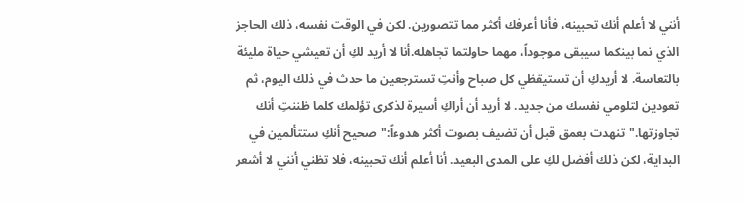أنني لا أعلم أنك تحبينه، فأنا أعرفك أكثر مما تتصورين. لكن في الوقت نفسه، ذلك الحاجز الذي نما بينكما سيبقى موجوداً، مهما حاولتما تجاهله.أنا لا أريد لكِ أن تعيشي حياة مليئة بالتعاسة. لا أريدكِ أن تستيقظي كل صباح وأنتِ تسترجعين ما حدث في ذلك اليوم، ثم تعودين لتلومي نفسك من جديد. لا أريد أن أراكِ أسيرة لذكرى تؤلمك كلما ظننتِ أنك تجاوزتها."تنهدت بعمق قبل أن تضيف بصوت أكثر هدوءاً:"صحيح أنكِ ستتألمين في البداية، لكن ذلك أفضل لكِ على المدى البعيد. أنا أعلم أنك تحبينه، فلا تظني أنني لا أشعر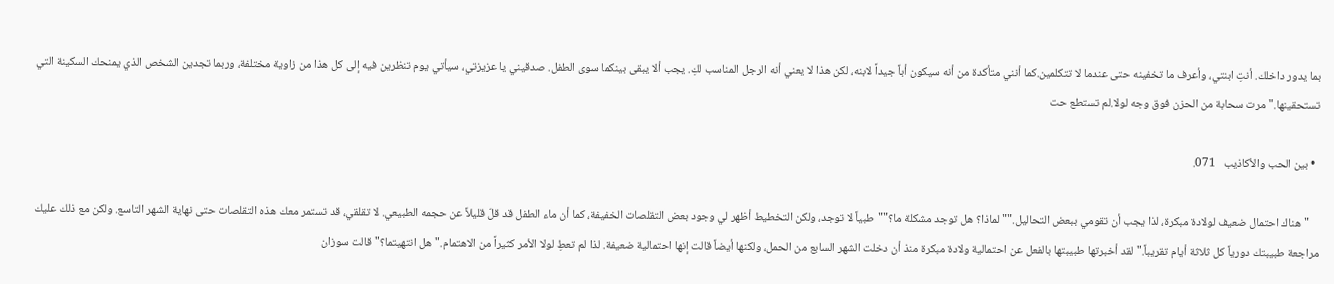بما يدور داخلك. أنتِ ابنتي، وأعرف ما تخفينه حتى عندما لا تتكلمين.كما أنني متأكدة من أنه سيكون أباً جيداً لابنه، لكن هذا لا يعني أنه الرجل المناسب لكِ. يجب ألا يبقى بينكما سوى الطفل. صدقيني يا عزيزتي، سيأتي يوم تنظرين فيه إلى كل هذا من زاوية مختلفة، وربما تجدين الشخص الذي يمنحك السكينة التي تستحقينها."مرت سحابة من الحزن فوق وجه لولا.لم تستطع حت

  • بين الحب والأكاذيب   071.

    "هناك احتمال ضعيف لولادة مبكرة، لذا يجب أن تقومي ببعض التحاليل.""لماذا؟ هل توجد مشكلة ما؟""طبياً لا توجد، ولكن التخطيط أظهر لي وجود بعض التقلصات الخفيفة، كما أن ماء الطفل قد قلّ قليلاً عن حجمه الطبيعي. لا تقلقي، قد تستمر معك هذه التقلصات حتى نهاية الشهر التاسع. ولكن مع ذلك عليك مراجعة طبيبتك دورياً كل ثلاثة أيام تقريباً."لقد أخبرتها طبيبتها بالفعل عن احتمالية ولادة مبكرة منذ أن دخلت الشهر السابع من الحمل، ولكنها أيضاً قالت إنها احتمالية ضعيفة. لذا لم تعطِ لولا الأمر كثيراً من الاهتمام."هل انتهيتما؟" قالت سوزان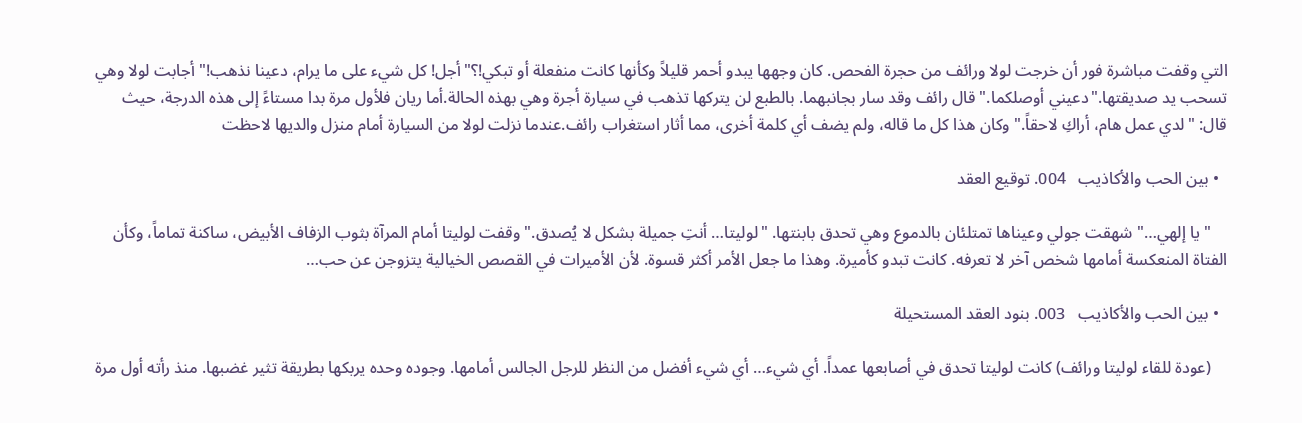التي وقفت مباشرة فور أن خرجت لولا ورائف من حجرة الفحص. كان وجهها يبدو أحمر قليلاً وكأنها كانت منفعلة أو تبكي!؟"أجل! كل شيء على ما يرام، دعينا نذهب!" أجابت لولا وهي تسحب يد صديقتها."دعيني أوصلكما." قال رائف وقد سار بجانبهما. بالطبع لن يتركها تذهب في سيارة أجرة وهي بهذه الحالة.أما ريان فلأول مرة بدا مستاءً إلى هذه الدرجة، حيث قال: "لدي عمل هام، أراكِ لاحقاً." وكان هذا كل ما قاله، ولم يضف أي كلمة أخرى، مما أثار استغراب رائف.عندما نزلت لولا من السيارة أمام منزل والديها لاحظت

  • بين الحب والأكاذيب   004. توقيع العقد

    "يا إلهي…" شهقت جولي وعيناها تمتلئان بالدموع وهي تحدق بابنتها. "لوليتا… أنتِ جميلة بشكل لا يُصدق." وقفت لوليتا أمام المرآة بثوب الزفاف الأبيض، ساكنة تماماً، وكأن الفتاة المنعكسة أمامها شخص آخر لا تعرفه. كانت تبدو كأميرة. وهذا ما جعل الأمر أكثر قسوة. لأن الأميرات في القصص الخيالية يتزوجن عن حب…

  • بين الحب والأكاذيب   003. بنود العقد المستحيلة

    (عودة للقاء لوليتا ورائف) كانت لوليتا تحدق في أصابعها عمداً. أي شيء… أي شيء أفضل من النظر للرجل الجالس أمامها. وجوده وحده يربكها بطريقة تثير غضبها. منذ رأته أول مرة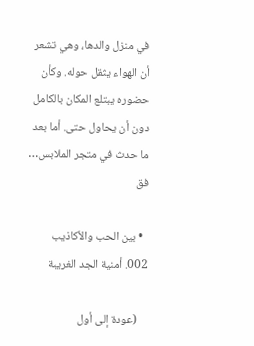في منزل والدها، وهي تشعر أن الهواء يثقل حوله. وكأن حضوره يبتلع المكان بالكامل دون أن يحاول حتى. أما بعد ما حدث في متجر الملابس… فق

  • بين الحب والأكاذيب   002. أمنية الجد الغريبة

    (عودة إلى أول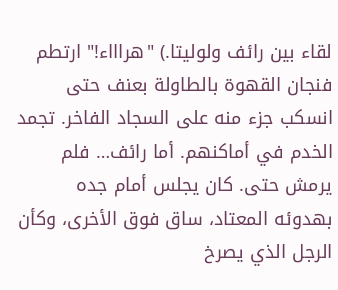لقاء بين رائف ولوليتا.) "هراااء!" ارتطم فنجان القهوة بالطاولة بعنف حتى انسكب جزء منه على السجاد الفاخر. تجمد الخدم في أماكنهم. أما رائف… فلم يرمش حتى. كان يجلس أمام جده بهدوئه المعتاد، ساق فوق الأخرى، وكأن الرجل الذي يصرخ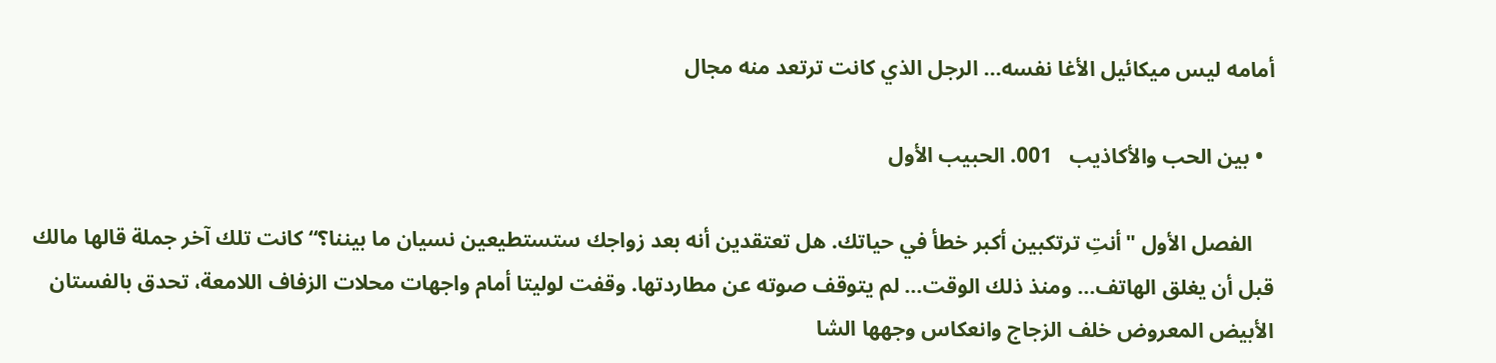أمامه ليس ميكائيل الأغا نفسه… الرجل الذي كانت ترتعد منه مجال

  • بين الحب والأكاذيب   001. الحبيب الأول

    الفصل الأول "أنتِ ترتكبين أكبر خطأ في حياتك. هل تعتقدين أنه بعد زواجك ستستطيعين نسيان ما بيننا؟“ كانت تلك آخر جملة قالها مالك قبل أن يغلق الهاتف… ومنذ ذلك الوقت… لم يتوقف صوته عن مطاردتها. وقفت لوليتا أمام واجهات محلات الزفاف اللامعة، تحدق بالفستان الأبيض المعروض خلف الزجاج وانعكاس وجهها الشا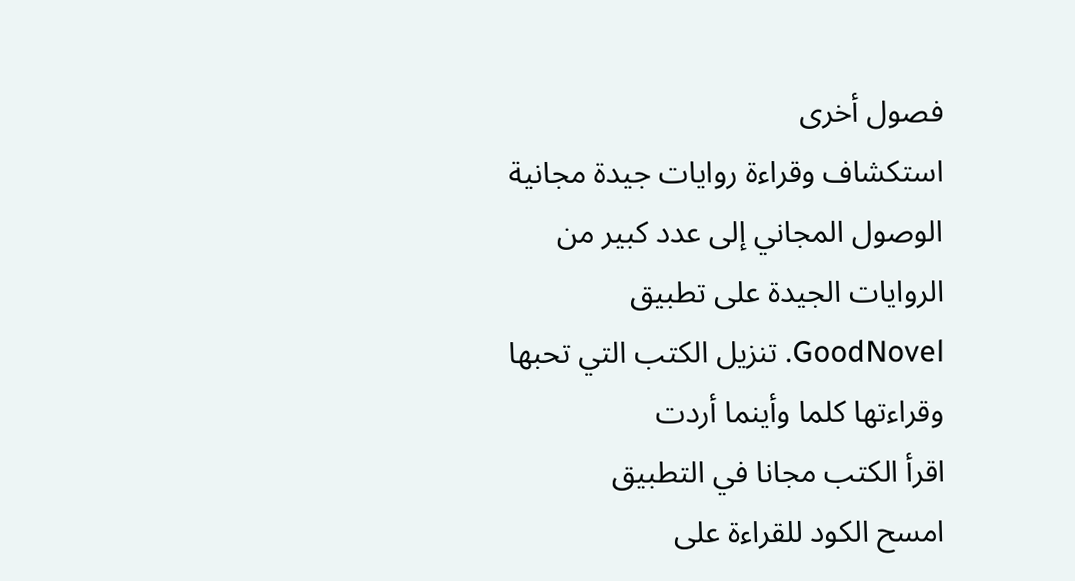فصول أخرى
استكشاف وقراءة روايات جيدة مجانية
الوصول المجاني إلى عدد كبير من الروايات الجيدة على تطبيق GoodNovel. تنزيل الكتب التي تحبها وقراءتها كلما وأينما أردت
اقرأ الكتب مجانا في التطبيق
امسح الكود للقراءة على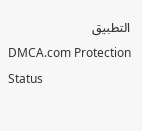التطبيق
DMCA.com Protection Status